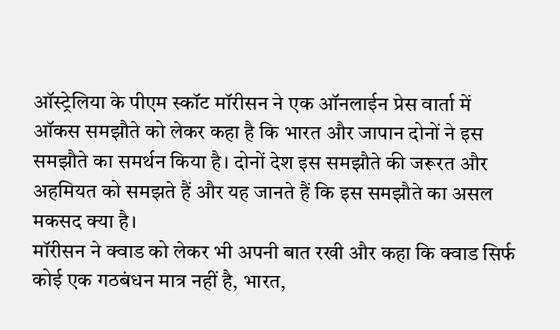ऑस्ट्रेलिया के पीएम स्कॉट मॉरीसन ने एक ऑनलाईन प्रेस वार्ता में ऑकस समझौते को लेकर कहा है कि भारत और जापान दोनों ने इस समझौते का समर्थन किया है। दोनों देश इस समझौते की जरूरत और अहमियत को समझते हैं और यह जानते हैं कि इस समझौते का असल मकसद क्या है।
मॉरीसन ने क्वाड को लेकर भी अपनी बात रखी और कहा कि क्वाड सिर्फ कोई एक गठबंधन मात्र नहीं है, भारत,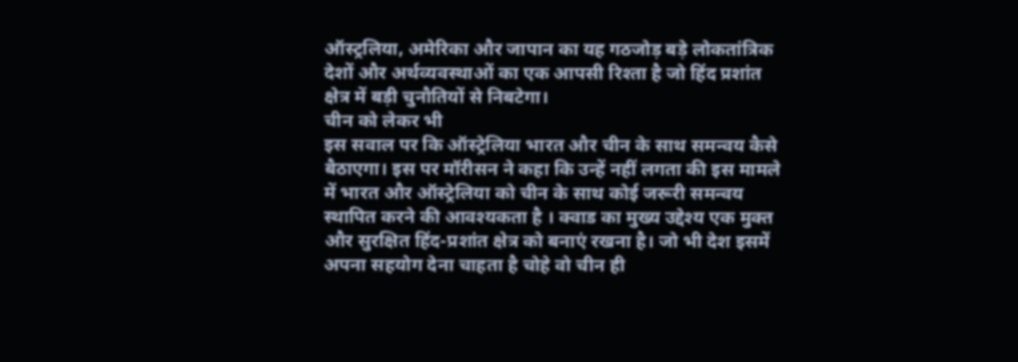ऑस्ट्रलिया, अमेरिका और जापान का यह गठजोड़ बड़े लोकतांत्रिक देशों और अर्थव्यवस्थाओं का एक आपसी रिश्ता है जो हिंद प्रशांत क्षेत्र में बड़ी चुनौतियों से निबटेगा।
चीन को लेकर भी
इस सवाल पर कि ऑस्ट्रेलिया भारत और चीन के साथ समन्वय कैसे बैठाएगा। इस पर मॉरीसन ने कहा कि उन्हें नहीं लगता की इस मामले में भारत और ऑस्ट्रेलिया को चीन के साथ कोई जरूरी समन्वय स्थापित करने की आवश्यकता है । क्वाड का मुख्य उद्देश्य एक मुक्त और सुरक्षित हिंद-प्रशांत क्षेत्र को बनाएं रखना है। जो भी देश इसमें अपना सहयोग देना चाहता है चोहे वो चीन ही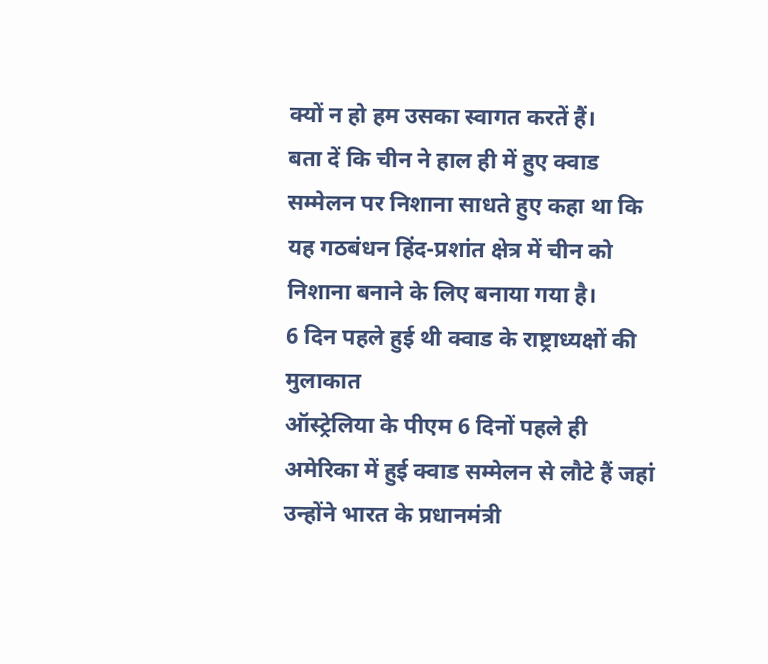क्यों न हो हम उसका स्वागत करतें हैं।
बता दें कि चीन ने हाल ही में हुए क्वाड सम्मेलन पर निशाना साधते हुए कहा था कि यह गठबंधन हिंद-प्रशांत क्षेत्र में चीन को निशाना बनाने के लिए बनाया गया है।
6 दिन पहले हुई थी क्वाड के राष्ट्राध्यक्षों की मुलाकात
ऑस्ट्रेलिया के पीएम 6 दिनों पहले ही अमेरिका में हुई क्वाड सम्मेलन से लौटे हैं जहां उन्होंने भारत के प्रधानमंत्री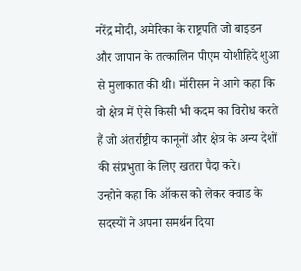नरेंद्र मोदी, अमेरिका के राष्ट्रपति जो बाइडन और जापान के तत्कालिन पीएम योशीहिदे शुआ से मुलाकात की थी। मॉरीसन ने आगे कहा कि वो क्षेत्र में ऐसे किसी भी कदम का विरोध करते हैं जो अंतर्राष्ट्रीय कानूनों और क्षेत्र के अन्य देशों की संप्रभुता के लिए खतरा पैदा करे।
उन्होने कहा कि ऑकस को लेकर क्वाड के सदस्यों ने अपना समर्थन दिया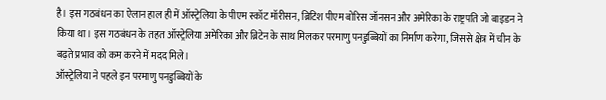है। इस गठबंधन का ऐलान हाल ही में ऑस्ट्रेलिया के पीएम स्कॉट मॉरीसन, ब्रिटिश पीएम बोरिस जॉनसन और अमेरिका के राष्ट्रपति जो बाइडन ने किया था। इस गठबंधन के तहत ऑस्ट्रेलिया अमेरिका और ब्रिटेन के साथ मिलकर परमाणु पनडुब्बियों का निर्माण करेगा, जिससे क्षेत्र में चीन के बढ़ते प्रभाव को कम करने में मदद मिले।
ऑस्ट्रेलिया ने पहले इन परमाणु पनडुब्बियों के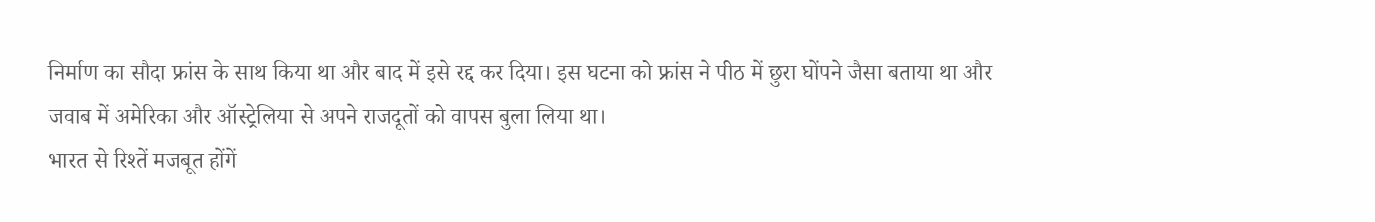निर्माण का सौदा फ्रांस के साथ किया था और बाद में इसे रद्द कर दिया। इस घटना को फ्रांस ने पीठ में छुरा घोंपने जैसा बताया था और जवाब में अमेरिका और ऑस्ट्रेलिया से अपने राजदूतों को वापस बुला लिया था।
भारत से रिश्तें मजबूत होंगें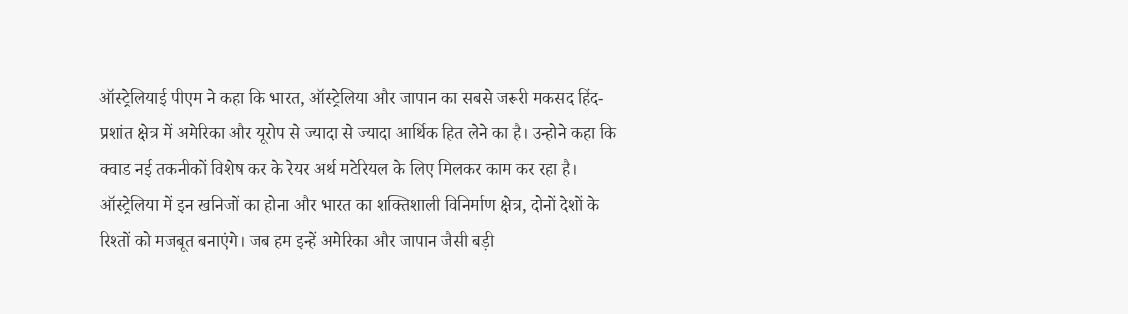ऑस्ट्रेलियाई पीएम ने कहा कि भारत, ऑस्ट्रेलिया और जापान का सबसे जरूरी मकसद हिंद-प्रशांत क्षेत्र में अमेरिका और यूरोप से ज्यादा से ज्यादा आर्थिक हित लेने का है। उन्होने कहा कि क्वाड नई तकनीकों विशेष कर के रेयर अर्थ मटेरियल के लिए मिलकर काम कर रहा है। ऑस्ट्रेलिया में इन खनिजों का होना और भारत का शक्तिशाली विनिर्माण क्षेत्र, दोनों देशों के रिश्तों को मजबूत बनाएंगे। जब हम इन्हें अमेरिका और जापान जैसी बड़ी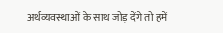अर्थव्यवस्थाओं के साथ जोड़ देंगे तो हमें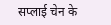सप्लाई चेन के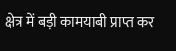क्षेत्र में बड़ी कामयाबी प्राप्त कर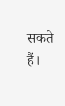सकते हैं।